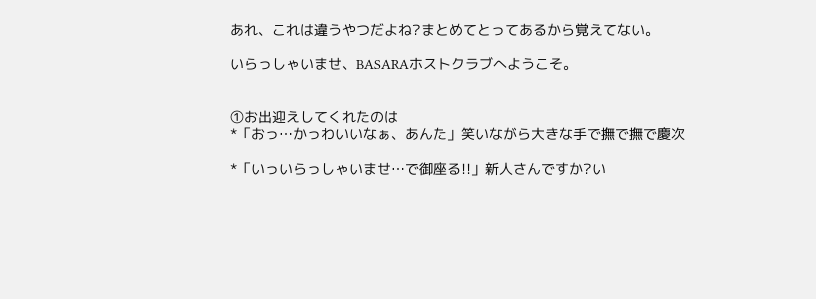あれ、これは違うやつだよね?まとめてとってあるから覚えてない。

いらっしゃいませ、BASARAホストクラブへようこそ。


①お出迎えしてくれたのは
*「おっ…かっわいいなぁ、あんた」笑いながら大きな手で撫で撫で慶次

*「いっいらっしゃいませ…で御座る!!」新人さんですか?い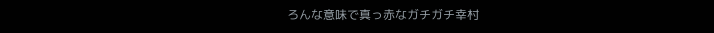ろんな意味で真っ赤なガチガチ幸村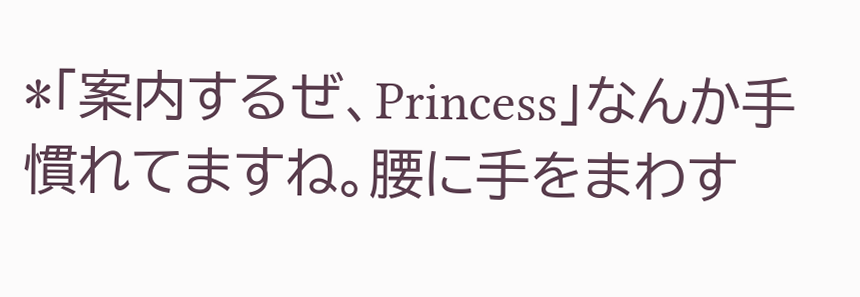*「案内するぜ、Princess」なんか手慣れてますね。腰に手をまわす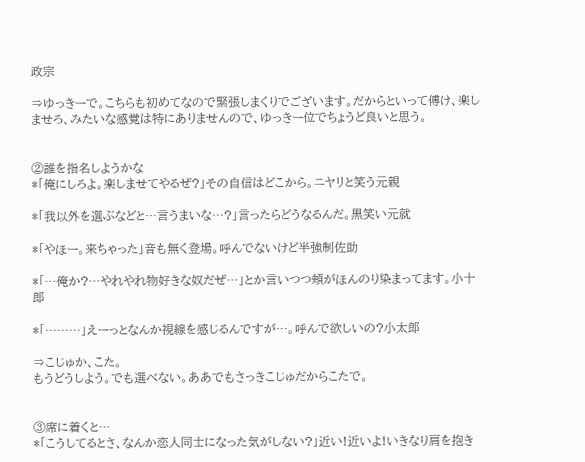政宗

⇒ゆっきーで。こちらも初めてなので緊張しまくりでございます。だからといって傅け、楽しませろ、みたいな感覚は特にありませんので、ゆっきー位でちょうど良いと思う。


②誰を指名しようかな
*「俺にしろよ。楽しませてやるぜ?」その自信はどこから。ニヤリと笑う元親

*「我以外を選ぶなどと…言うまいな…?」言ったらどうなるんだ。黒笑い元就

*「やほー。来ちゃった」音も無く登場。呼んでないけど半強制佐助

*「…俺か?…やれやれ物好きな奴だぜ…」とか言いつつ頬がほんのり染まってます。小十郎

*「………」えーっとなんか視線を感じるんですが…。呼んで欲しいの?小太郎

⇒こじゅか、こた。
もうどうしよう。でも選べない。ああでもさっきこじゅだからこたで。


③席に着くと…
*「こうしてるとさ、なんか恋人同士になった気がしない?」近い!近いよ!いきなり肩を抱き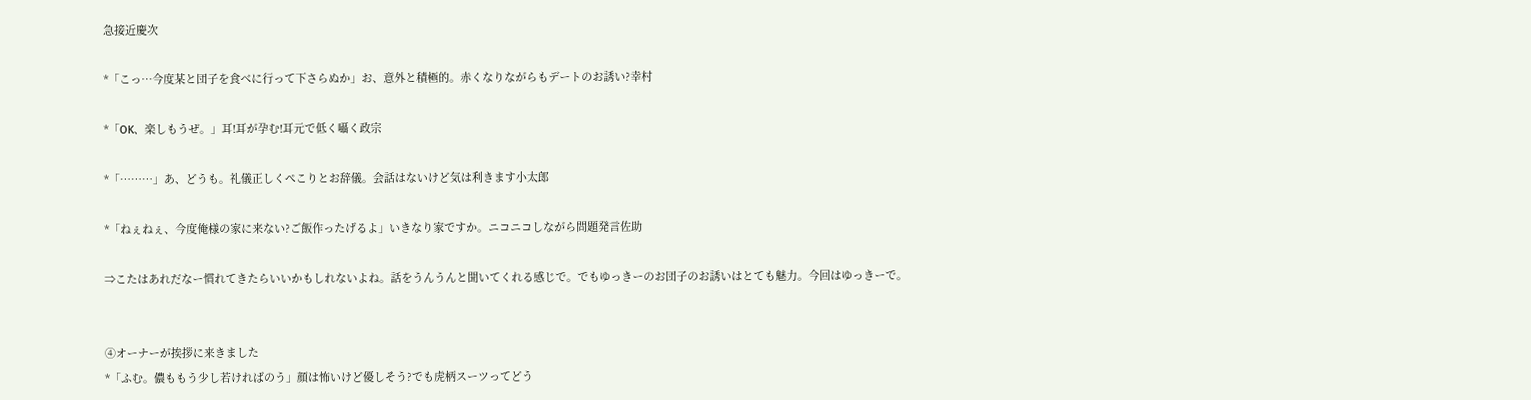急接近慶次

*「こっ…今度某と団子を食べに行って下さらぬか」お、意外と積極的。赤くなりながらもデートのお誘い?幸村

*「OK、楽しもうぜ。」耳!耳が孕む!耳元で低く囁く政宗

*「………」あ、どうも。礼儀正しくぺこりとお辞儀。会話はないけど気は利きます小太郎

*「ねぇねぇ、今度俺様の家に来ない?ご飯作ったげるよ」いきなり家ですか。ニコニコしながら問題発言佐助

⇒こたはあれだなー慣れてきたらいいかもしれないよね。話をうんうんと聞いてくれる感じで。でもゆっきーのお団子のお誘いはとても魅力。今回はゆっきーで。


④オーナーが挨拶に来きました
*「ふむ。儂ももう少し若ければのう」顔は怖いけど優しそう?でも虎柄スーツってどう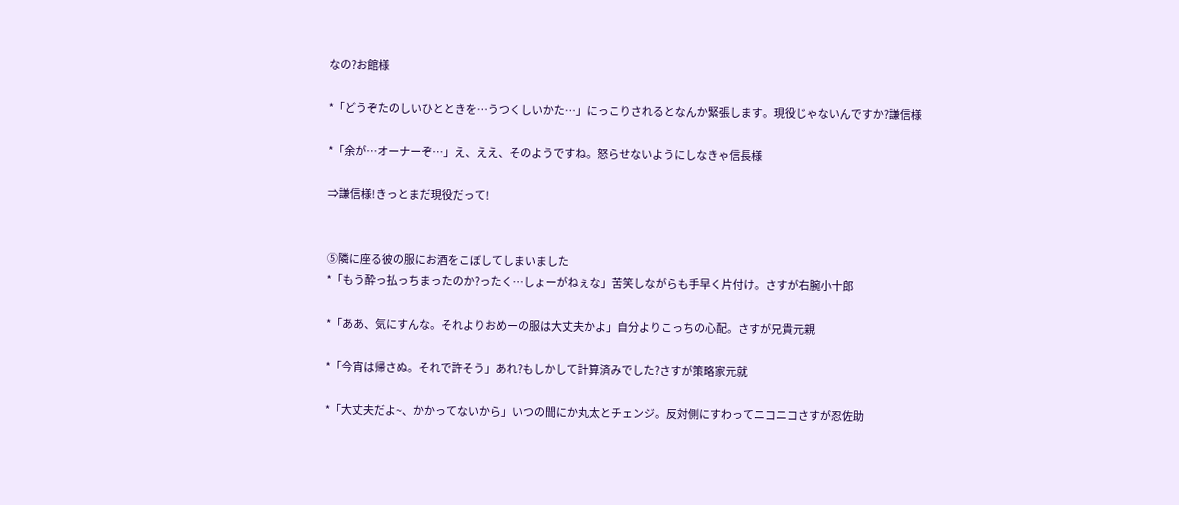なの?お館様

*「どうぞたのしいひとときを…うつくしいかた…」にっこりされるとなんか緊張します。現役じゃないんですか?謙信様

*「余が…オーナーぞ…」え、ええ、そのようですね。怒らせないようにしなきゃ信長様

⇒謙信様!きっとまだ現役だって!


⑤隣に座る彼の服にお酒をこぼしてしまいました
*「もう酔っ払っちまったのか?ったく…しょーがねぇな」苦笑しながらも手早く片付け。さすが右腕小十郎

*「ああ、気にすんな。それよりおめーの服は大丈夫かよ」自分よりこっちの心配。さすが兄貴元親

*「今宵は帰さぬ。それで許そう」あれ?もしかして計算済みでした?さすが策略家元就

*「大丈夫だよ~、かかってないから」いつの間にか丸太とチェンジ。反対側にすわってニコニコさすが忍佐助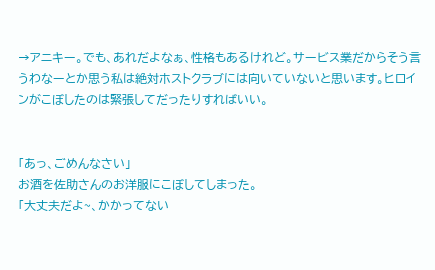→アニキー。でも、あれだよなぁ、性格もあるけれど。サービス業だからそう言うわなーとか思う私は絶対ホストクラブには向いていないと思います。ヒロインがこぼしたのは緊張してだったりすればいい。


「あっ、ごめんなさい」
お酒を佐助さんのお洋服にこぼしてしまった。
「大丈夫だよ~、かかってない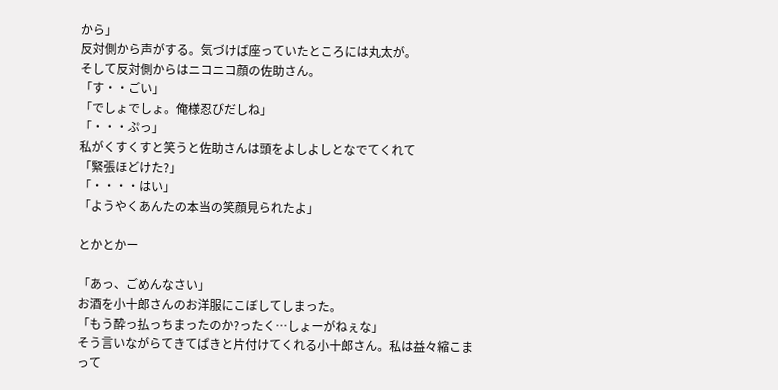から」
反対側から声がする。気づけば座っていたところには丸太が。
そして反対側からはニコニコ顔の佐助さん。
「す・・ごい」
「でしょでしょ。俺様忍びだしね」
「・・・ぷっ」
私がくすくすと笑うと佐助さんは頭をよしよしとなでてくれて
「緊張ほどけた?」
「・・・・はい」
「ようやくあんたの本当の笑顔見られたよ」

とかとかー

「あっ、ごめんなさい」
お酒を小十郎さんのお洋服にこぼしてしまった。
「もう酔っ払っちまったのか?ったく…しょーがねぇな」
そう言いながらてきてぱきと片付けてくれる小十郎さん。私は益々縮こまって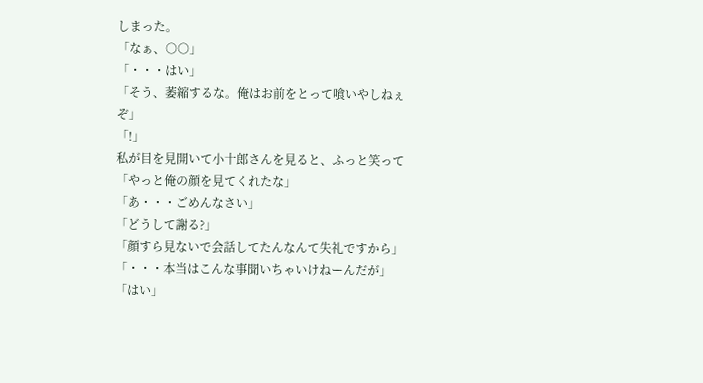しまった。
「なぁ、○○」
「・・・はい」
「そう、萎縮するな。俺はお前をとって喰いやしねぇぞ」
「!」
私が目を見開いて小十郎さんを見ると、ふっと笑って
「やっと俺の顔を見てくれたな」
「あ・・・ごめんなさい」
「どうして謝る?」
「顔すら見ないで会話してたんなんて失礼ですから」
「・・・本当はこんな事聞いちゃいけねーんだが」
「はい」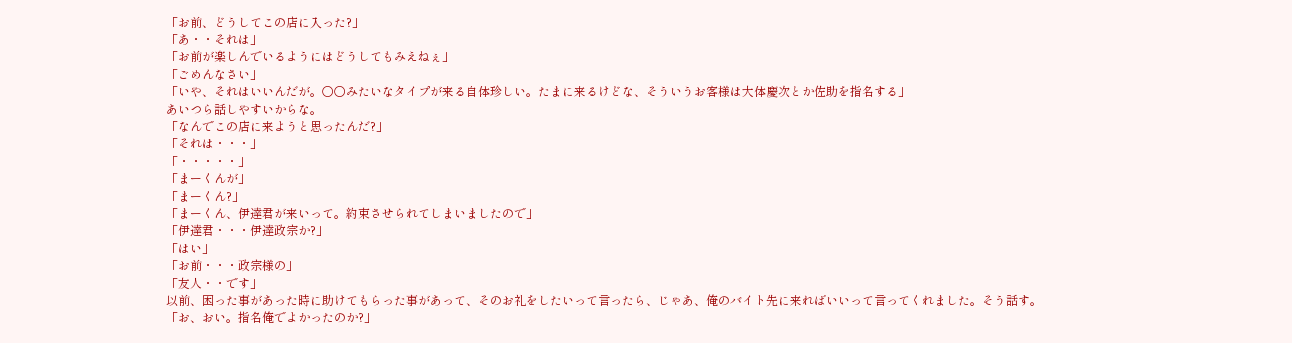「お前、どうしてこの店に入った?」
「あ・・それは」
「お前が楽しんでいるようにはどうしてもみえねぇ」
「ごめんなさい」
「いや、それはいいんだが。○○みたいなタイプが来る自体珍しい。たまに来るけどな、そういうお客様は大体慶次とか佐助を指名する」
あいつら話しやすいからな。
「なんでこの店に来ようと思ったんだ?」
「それは・・・」
「・・・・・」
「まーくんが」
「まーくん?」
「まーくん、伊達君が来いって。約束させられてしまいましたので」
「伊達君・・・伊達政宗か?」
「はい」
「お前・・・政宗様の」
「友人・・です」
以前、困った事があった時に助けてもらった事があって、そのお礼をしたいって言ったら、じゃあ、俺のバイト先に来ればいいって言ってくれました。そう話す。
「お、おい。指名俺でよかったのか?」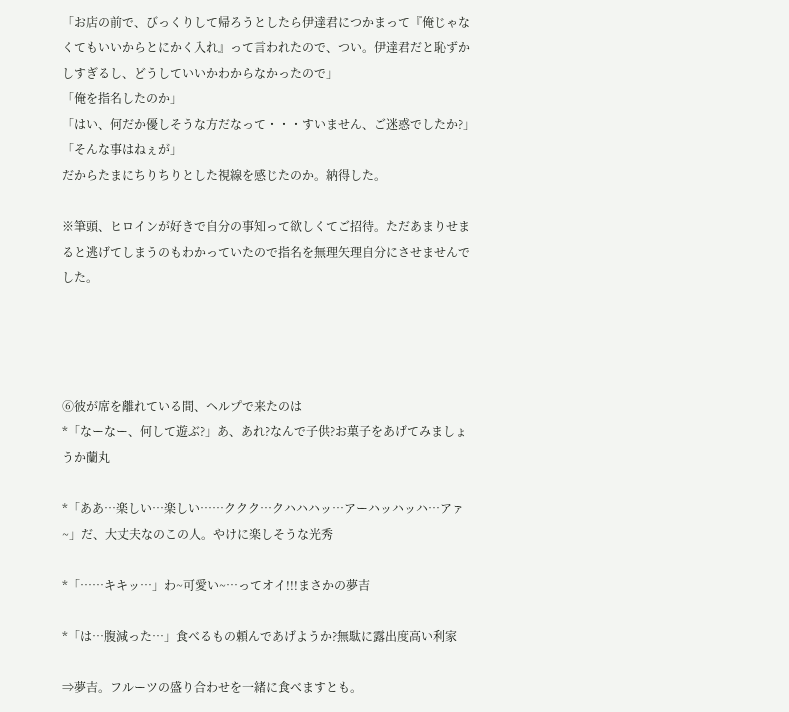「お店の前で、びっくりして帰ろうとしたら伊達君につかまって『俺じゃなくてもいいからとにかく入れ』って言われたので、つい。伊達君だと恥ずかしすぎるし、どうしていいかわからなかったので」
「俺を指名したのか」
「はい、何だか優しそうな方だなって・・・すいません、ご迷惑でしたか?」
「そんな事はねぇが」
だからたまにちりちりとした視線を感じたのか。納得した。

※筆頭、ヒロインが好きで自分の事知って欲しくてご招待。ただあまりせまると逃げてしまうのもわかっていたので指名を無理矢理自分にさせませんでした。




⑥彼が席を離れている間、ヘルプで来たのは
*「なーなー、何して遊ぶ?」あ、あれ?なんで子供?お菓子をあげてみましょうか蘭丸

*「ああ…楽しい…楽しい……ククク…クハハハッ…アーハッハッハ…アァ~」だ、大丈夫なのこの人。やけに楽しそうな光秀

*「……キキッ…」わ~可愛い~…ってオイ!!!まさかの夢吉

*「は…腹減った…」食べるもの頼んであげようか?無駄に露出度高い利家

⇒夢吉。フルーツの盛り合わせを一緒に食べますとも。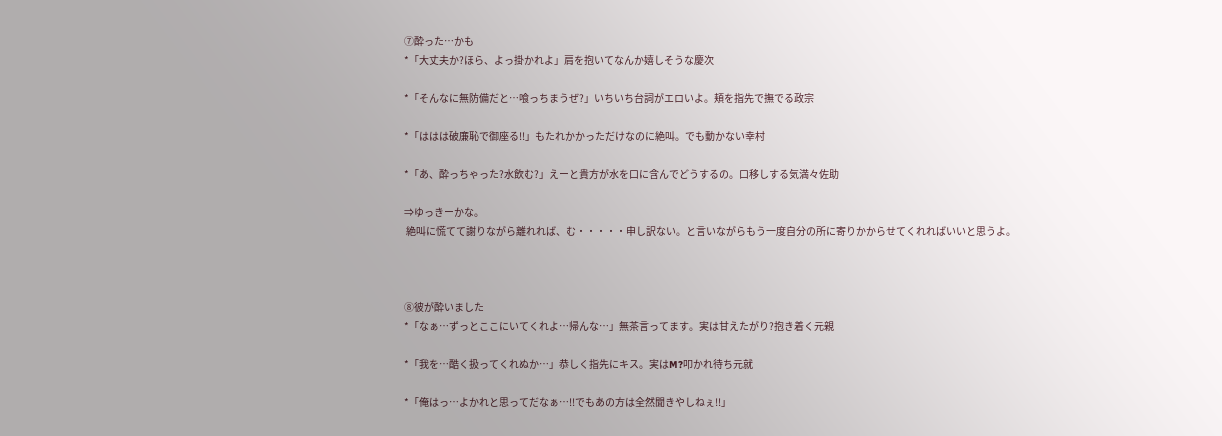⑦酔った…かも
*「大丈夫か?ほら、よっ掛かれよ」肩を抱いてなんか嬉しそうな慶次

*「そんなに無防備だと…喰っちまうぜ?」いちいち台詞がエロいよ。頬を指先で撫でる政宗

*「ははは破廉恥で御座る!!」もたれかかっただけなのに絶叫。でも動かない幸村

*「あ、酔っちゃった?水飲む?」えーと貴方が水を口に含んでどうするの。口移しする気満々佐助

⇒ゆっきーかな。
 絶叫に慌てて謝りながら離れれば、む・・・・・申し訳ない。と言いながらもう一度自分の所に寄りかからせてくれればいいと思うよ。



⑧彼が酔いました
*「なぁ…ずっとここにいてくれよ…帰んな…」無茶言ってます。実は甘えたがり?抱き着く元親

*「我を…酷く扱ってくれぬか…」恭しく指先にキス。実はM?叩かれ待ち元就

*「俺はっ…よかれと思ってだなぁ…!!でもあの方は全然聞きやしねぇ!!」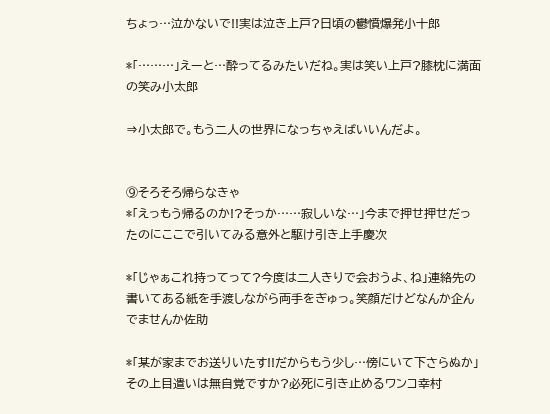ちょっ…泣かないで!!実は泣き上戸?日頃の鬱憤爆発小十郎

*「………」えーと…酔ってるみたいだね。実は笑い上戸?膝枕に満面の笑み小太郎

⇒小太郎で。もう二人の世界になっちゃえばいいんだよ。


⑨そろそろ帰らなきゃ
*「えっもう帰るのか!?そっか……寂しいな…」今まで押せ押せだったのにここで引いてみる意外と駆け引き上手慶次

*「じゃぁこれ持ってって?今度は二人きりで会おうよ、ね」連絡先の書いてある紙を手渡しながら両手をぎゅっ。笑顔だけどなんか企んでませんか佐助

*「某が家までお送りいたす!!だからもう少し…傍にいて下さらぬか」その上目遣いは無自覚ですか?必死に引き止めるワンコ幸村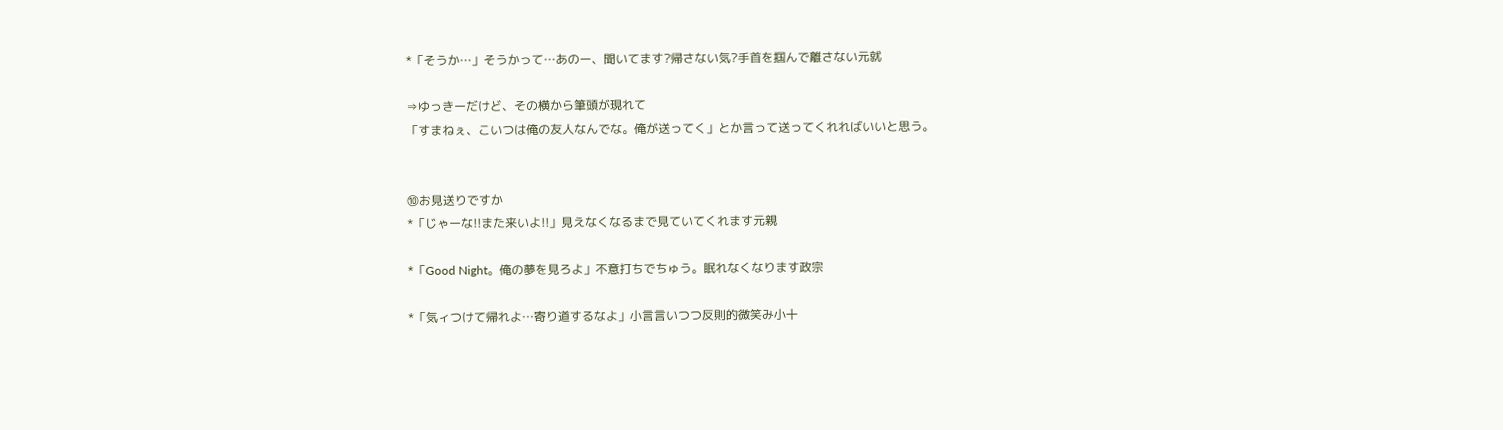*「そうか…」そうかって…あのー、聞いてます?帰さない気?手首を掴んで離さない元就

⇒ゆっきーだけど、その横から筆頭が現れて
「すまねぇ、こいつは俺の友人なんでな。俺が送ってく」とか言って送ってくれればいいと思う。


⑩お見送りですか
*「じゃーな!!また来いよ!!」見えなくなるまで見ていてくれます元親

*「Good Night。俺の夢を見ろよ」不意打ちでちゅう。眠れなくなります政宗

*「気ィつけて帰れよ…寄り道するなよ」小言言いつつ反則的微笑み小十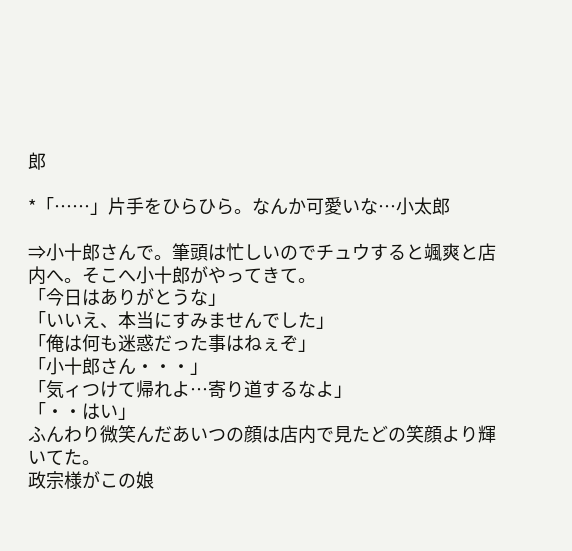郎

*「……」片手をひらひら。なんか可愛いな…小太郎

⇒小十郎さんで。筆頭は忙しいのでチュウすると颯爽と店内へ。そこへ小十郎がやってきて。
「今日はありがとうな」
「いいえ、本当にすみませんでした」
「俺は何も迷惑だった事はねぇぞ」
「小十郎さん・・・」
「気ィつけて帰れよ…寄り道するなよ」
「・・はい」
ふんわり微笑んだあいつの顔は店内で見たどの笑顔より輝いてた。
政宗様がこの娘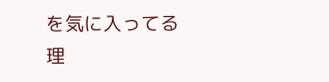を気に入ってる理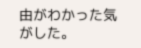由がわかった気がした。